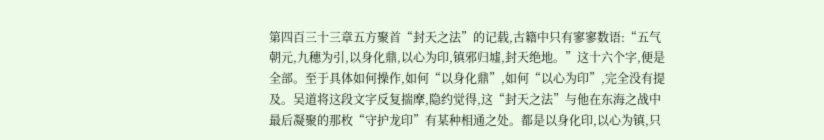第四百三十三章五方聚首“封天之法”的记载,古籍中只有寥寥数语:“五气朝元,九穗为引,以身化鼎,以心为印,镇邪归墟,封天绝地。”这十六个字,便是全部。至于具体如何操作,如何“以身化鼎”,如何“以心为印”,完全没有提及。吴道将这段文字反复揣摩,隐约觉得,这“封天之法”与他在东海之战中最后凝聚的那枚“守护龙印”有某种相通之处。都是以身化印,以心为镇,只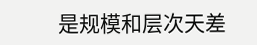是规模和层次天差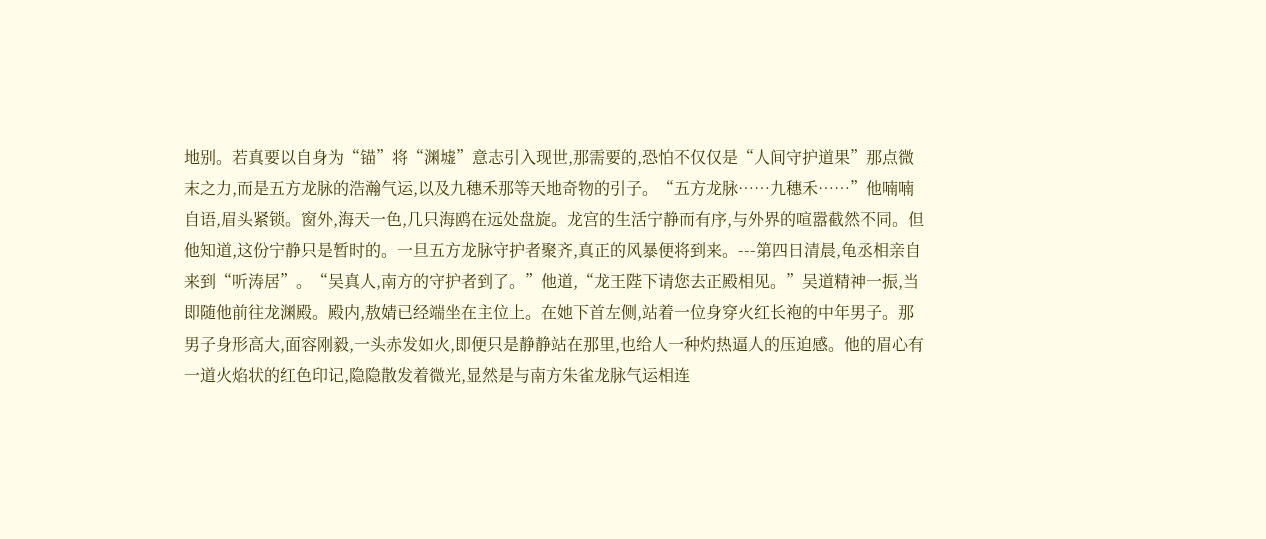地别。若真要以自身为“锚”将“渊墟”意志引入现世,那需要的,恐怕不仅仅是“人间守护道果”那点微末之力,而是五方龙脉的浩瀚气运,以及九穗禾那等天地奇物的引子。“五方龙脉……九穗禾……”他喃喃自语,眉头紧锁。窗外,海天一色,几只海鸥在远处盘旋。龙宫的生活宁静而有序,与外界的喧嚣截然不同。但他知道,这份宁静只是暂时的。一旦五方龙脉守护者聚齐,真正的风暴便将到来。---第四日清晨,龟丞相亲自来到“听涛居”。“吴真人,南方的守护者到了。”他道,“龙王陛下请您去正殿相见。”吴道精神一振,当即随他前往龙渊殿。殿内,敖婧已经端坐在主位上。在她下首左侧,站着一位身穿火红长袍的中年男子。那男子身形高大,面容刚毅,一头赤发如火,即便只是静静站在那里,也给人一种灼热逼人的压迫感。他的眉心有一道火焰状的红色印记,隐隐散发着微光,显然是与南方朱雀龙脉气运相连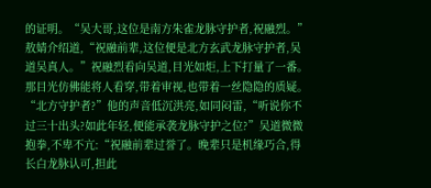的证明。“吴大哥,这位是南方朱雀龙脉守护者,祝融烈。”敖婧介绍道,“祝融前辈,这位便是北方玄武龙脉守护者,吴道吴真人。”祝融烈看向吴道,目光如炬,上下打量了一番。那目光仿佛能将人看穿,带着审视,也带着一丝隐隐的质疑。“北方守护者?”他的声音低沉洪亮,如同闷雷,“听说你不过三十出头?如此年轻,便能承袭龙脉守护之位?”吴道微微抱拳,不卑不亢:“祝融前辈过誉了。晚辈只是机缘巧合,得长白龙脉认可,担此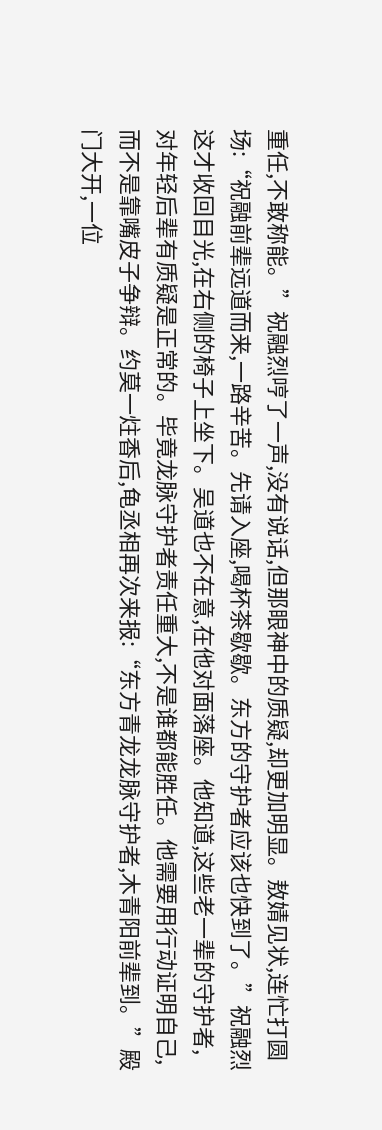重任,不敢称能。”祝融烈哼了一声,没有说话,但那眼神中的质疑,却更加明显。敖婧见状,连忙打圆场:“祝融前辈远道而来,一路辛苦。先请入座,喝杯茶歇歇。东方的守护者应该也快到了。”祝融烈这才收回目光,在右侧的椅子上坐下。吴道也不在意,在他对面落座。他知道,这些老一辈的守护者,对年轻后辈有质疑是正常的。毕竟龙脉守护者责任重大,不是谁都能胜任。他需要用行动证明自己,而不是靠嘴皮子争辩。约莫一炷香后,龟丞相再次来报:“东方青龙龙脉守护者,木青阳前辈到。”殿门大开,一位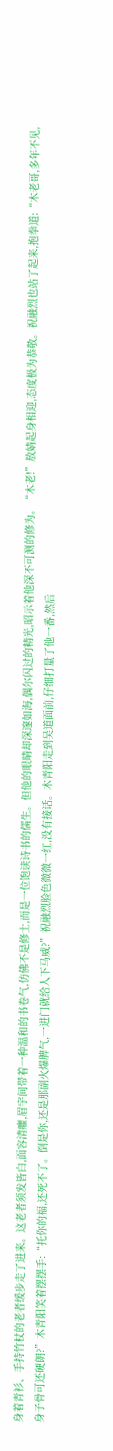身着青衫、手持竹杖的老者缓步走了进来。这老者须发皆白,面容清癯,眉宇间带着一种温和的书卷气,仿佛不是修士,而是一位饱读诗书的儒生。但他的眼睛却深邃如海,偶尔闪过的精光,昭示着他深不可测的修为。“木老!”敖婧起身相迎,态度极为恭敬。祝融烈也站了起来,抱拳道:“木老哥,多年不见,身子骨可还硬朗?”木青阳笑着摆摆手:“托你的福,还死不了。倒是你,还是那副火爆脾气,一进门就给人下马威?”祝融烈脸色微微一红,没有接话。木青阳走到吴道面前,仔细打量了他一番,然后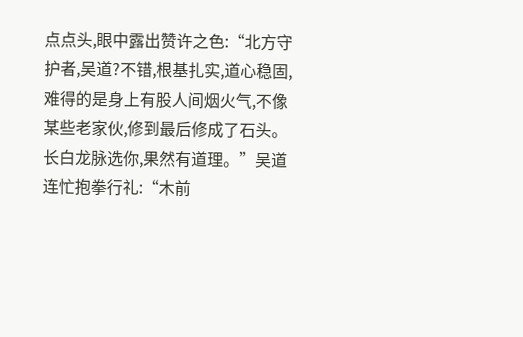点点头,眼中露出赞许之色:“北方守护者,吴道?不错,根基扎实,道心稳固,难得的是身上有股人间烟火气,不像某些老家伙,修到最后修成了石头。长白龙脉选你,果然有道理。”吴道连忙抱拳行礼:“木前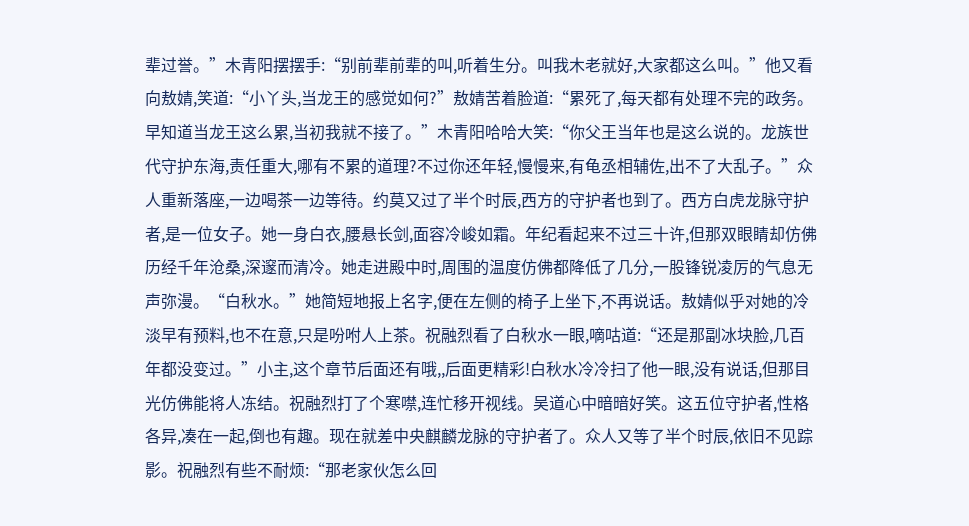辈过誉。”木青阳摆摆手:“别前辈前辈的叫,听着生分。叫我木老就好,大家都这么叫。”他又看向敖婧,笑道:“小丫头,当龙王的感觉如何?”敖婧苦着脸道:“累死了,每天都有处理不完的政务。早知道当龙王这么累,当初我就不接了。”木青阳哈哈大笑:“你父王当年也是这么说的。龙族世代守护东海,责任重大,哪有不累的道理?不过你还年轻,慢慢来,有龟丞相辅佐,出不了大乱子。”众人重新落座,一边喝茶一边等待。约莫又过了半个时辰,西方的守护者也到了。西方白虎龙脉守护者,是一位女子。她一身白衣,腰悬长剑,面容冷峻如霜。年纪看起来不过三十许,但那双眼睛却仿佛历经千年沧桑,深邃而清冷。她走进殿中时,周围的温度仿佛都降低了几分,一股锋锐凌厉的气息无声弥漫。“白秋水。”她简短地报上名字,便在左侧的椅子上坐下,不再说话。敖婧似乎对她的冷淡早有预料,也不在意,只是吩咐人上茶。祝融烈看了白秋水一眼,嘀咕道:“还是那副冰块脸,几百年都没变过。”小主,这个章节后面还有哦,,后面更精彩!白秋水冷冷扫了他一眼,没有说话,但那目光仿佛能将人冻结。祝融烈打了个寒噤,连忙移开视线。吴道心中暗暗好笑。这五位守护者,性格各异,凑在一起,倒也有趣。现在就差中央麒麟龙脉的守护者了。众人又等了半个时辰,依旧不见踪影。祝融烈有些不耐烦:“那老家伙怎么回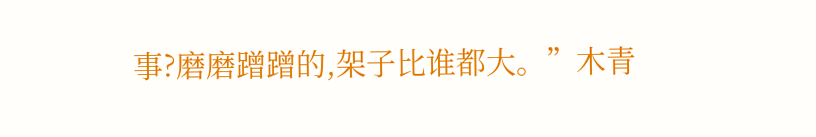事?磨磨蹭蹭的,架子比谁都大。”木青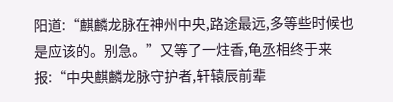阳道:“麒麟龙脉在神州中央,路途最远,多等些时候也是应该的。别急。”又等了一炷香,龟丞相终于来报:“中央麒麟龙脉守护者,轩辕辰前辈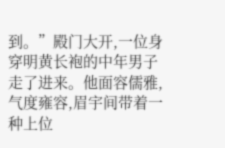到。”殿门大开,一位身穿明黄长袍的中年男子走了进来。他面容儒雅,气度雍容,眉宇间带着一种上位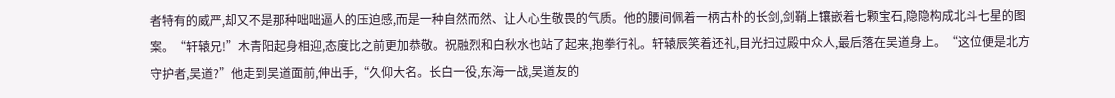者特有的威严,却又不是那种咄咄逼人的压迫感,而是一种自然而然、让人心生敬畏的气质。他的腰间佩着一柄古朴的长剑,剑鞘上镶嵌着七颗宝石,隐隐构成北斗七星的图案。“轩辕兄!”木青阳起身相迎,态度比之前更加恭敬。祝融烈和白秋水也站了起来,抱拳行礼。轩辕辰笑着还礼,目光扫过殿中众人,最后落在吴道身上。“这位便是北方守护者,吴道?”他走到吴道面前,伸出手,“久仰大名。长白一役,东海一战,吴道友的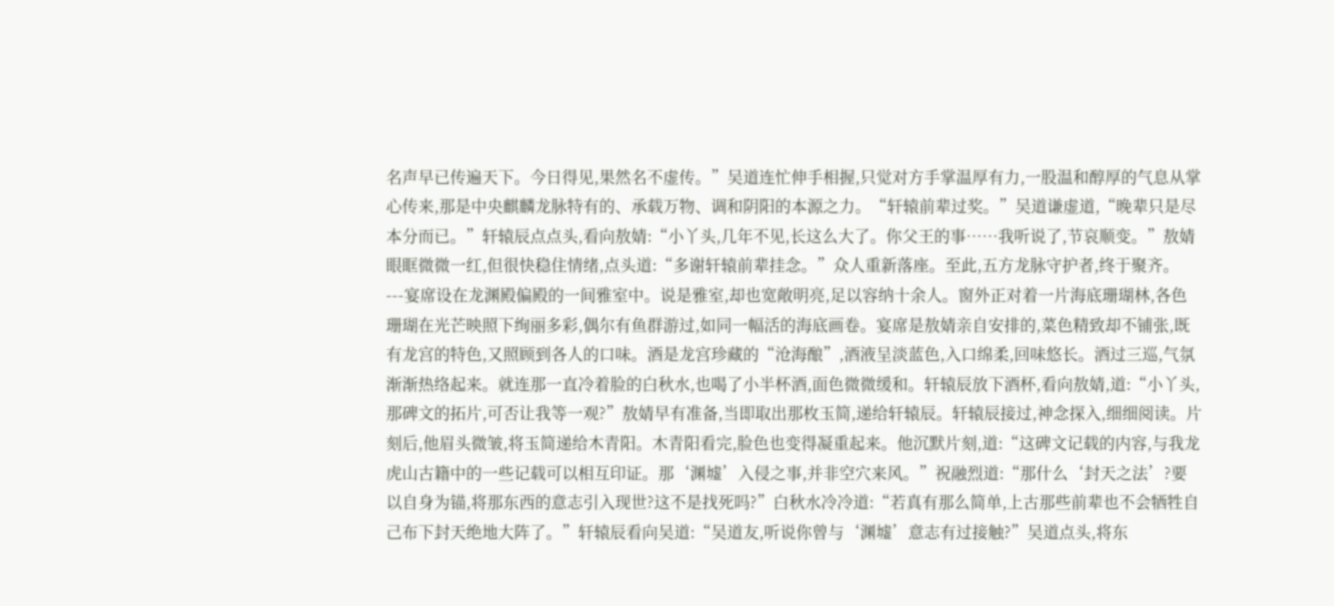名声早已传遍天下。今日得见,果然名不虚传。”吴道连忙伸手相握,只觉对方手掌温厚有力,一股温和醇厚的气息从掌心传来,那是中央麒麟龙脉特有的、承载万物、调和阴阳的本源之力。“轩辕前辈过奖。”吴道谦虚道,“晚辈只是尽本分而已。”轩辕辰点点头,看向敖婧:“小丫头,几年不见,长这么大了。你父王的事……我听说了,节哀顺变。”敖婧眼眶微微一红,但很快稳住情绪,点头道:“多谢轩辕前辈挂念。”众人重新落座。至此,五方龙脉守护者,终于聚齐。---宴席设在龙渊殿偏殿的一间雅室中。说是雅室,却也宽敞明亮,足以容纳十余人。窗外正对着一片海底珊瑚林,各色珊瑚在光芒映照下绚丽多彩,偶尔有鱼群游过,如同一幅活的海底画卷。宴席是敖婧亲自安排的,菜色精致却不铺张,既有龙宫的特色,又照顾到各人的口味。酒是龙宫珍藏的“沧海酿”,酒液呈淡蓝色,入口绵柔,回味悠长。酒过三巡,气氛渐渐热络起来。就连那一直冷着脸的白秋水,也喝了小半杯酒,面色微微缓和。轩辕辰放下酒杯,看向敖婧,道:“小丫头,那碑文的拓片,可否让我等一观?”敖婧早有准备,当即取出那枚玉简,递给轩辕辰。轩辕辰接过,神念探入,细细阅读。片刻后,他眉头微皱,将玉简递给木青阳。木青阳看完,脸色也变得凝重起来。他沉默片刻,道:“这碑文记载的内容,与我龙虎山古籍中的一些记载可以相互印证。那‘渊墟’入侵之事,并非空穴来风。”祝融烈道:“那什么‘封天之法’?要以自身为锚,将那东西的意志引入现世?这不是找死吗?”白秋水冷冷道:“若真有那么简单,上古那些前辈也不会牺牲自己布下封天绝地大阵了。”轩辕辰看向吴道:“吴道友,听说你曾与‘渊墟’意志有过接触?”吴道点头,将东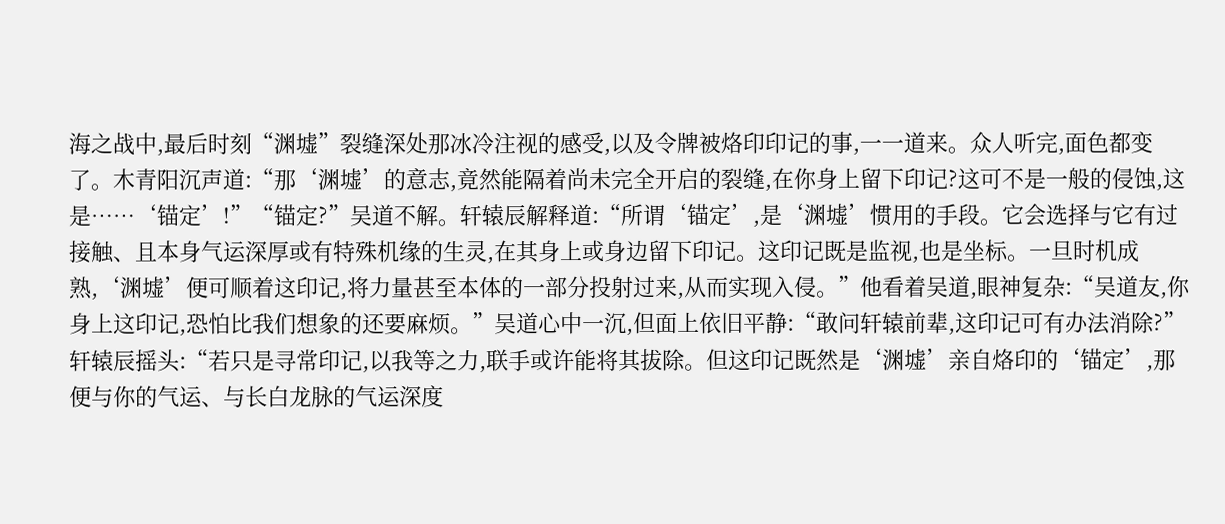海之战中,最后时刻“渊墟”裂缝深处那冰冷注视的感受,以及令牌被烙印印记的事,一一道来。众人听完,面色都变了。木青阳沉声道:“那‘渊墟’的意志,竟然能隔着尚未完全开启的裂缝,在你身上留下印记?这可不是一般的侵蚀,这是……‘锚定’!”“锚定?”吴道不解。轩辕辰解释道:“所谓‘锚定’,是‘渊墟’惯用的手段。它会选择与它有过接触、且本身气运深厚或有特殊机缘的生灵,在其身上或身边留下印记。这印记既是监视,也是坐标。一旦时机成熟,‘渊墟’便可顺着这印记,将力量甚至本体的一部分投射过来,从而实现入侵。”他看着吴道,眼神复杂:“吴道友,你身上这印记,恐怕比我们想象的还要麻烦。”吴道心中一沉,但面上依旧平静:“敢问轩辕前辈,这印记可有办法消除?”轩辕辰摇头:“若只是寻常印记,以我等之力,联手或许能将其拔除。但这印记既然是‘渊墟’亲自烙印的‘锚定’,那便与你的气运、与长白龙脉的气运深度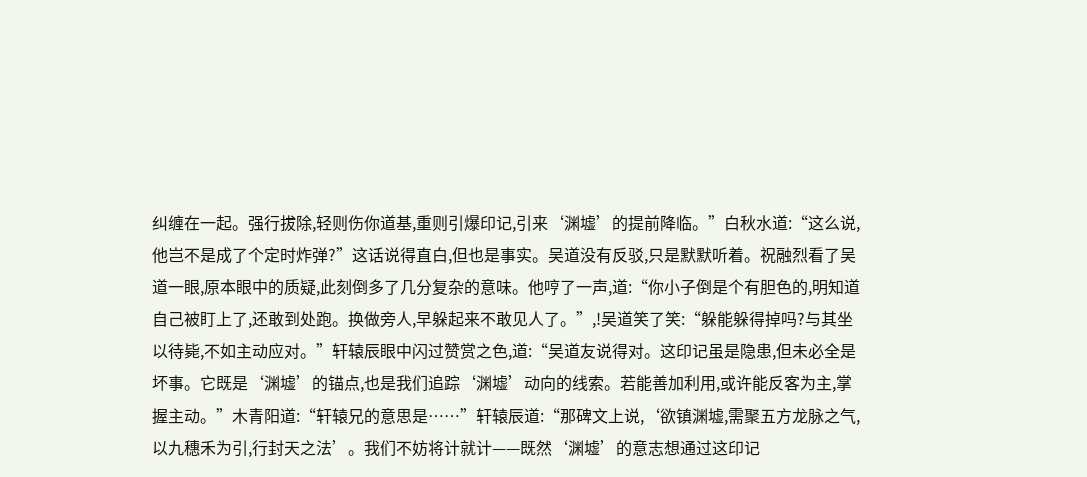纠缠在一起。强行拔除,轻则伤你道基,重则引爆印记,引来‘渊墟’的提前降临。”白秋水道:“这么说,他岂不是成了个定时炸弹?”这话说得直白,但也是事实。吴道没有反驳,只是默默听着。祝融烈看了吴道一眼,原本眼中的质疑,此刻倒多了几分复杂的意味。他哼了一声,道:“你小子倒是个有胆色的,明知道自己被盯上了,还敢到处跑。换做旁人,早躲起来不敢见人了。”,!吴道笑了笑:“躲能躲得掉吗?与其坐以待毙,不如主动应对。”轩辕辰眼中闪过赞赏之色,道:“吴道友说得对。这印记虽是隐患,但未必全是坏事。它既是‘渊墟’的锚点,也是我们追踪‘渊墟’动向的线索。若能善加利用,或许能反客为主,掌握主动。”木青阳道:“轩辕兄的意思是……”轩辕辰道:“那碑文上说,‘欲镇渊墟,需聚五方龙脉之气,以九穗禾为引,行封天之法’。我们不妨将计就计——既然‘渊墟’的意志想通过这印记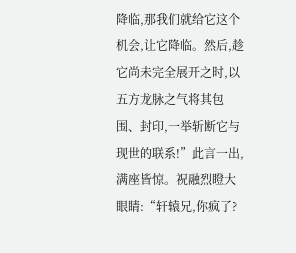降临,那我们就给它这个机会,让它降临。然后,趁它尚未完全展开之时,以五方龙脉之气将其包围、封印,一举斩断它与现世的联系!”此言一出,满座皆惊。祝融烈瞪大眼睛:“轩辕兄,你疯了?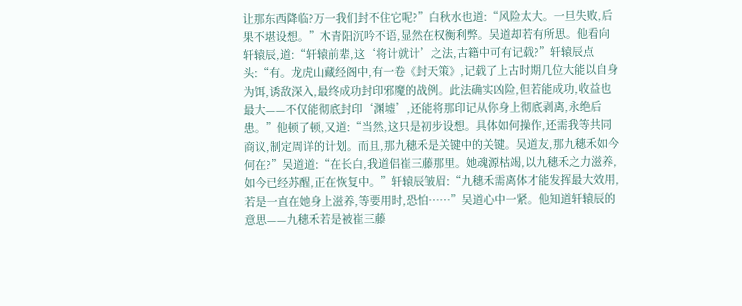让那东西降临?万一我们封不住它呢?”白秋水也道:“风险太大。一旦失败,后果不堪设想。”木青阳沉吟不语,显然在权衡利弊。吴道却若有所思。他看向轩辕辰,道:“轩辕前辈,这‘将计就计’之法,古籍中可有记载?”轩辕辰点头:“有。龙虎山藏经阁中,有一卷《封天策》,记载了上古时期几位大能以自身为饵,诱敌深入,最终成功封印邪魔的战例。此法确实凶险,但若能成功,收益也最大——不仅能彻底封印‘渊墟’,还能将那印记从你身上彻底剥离,永绝后患。”他顿了顿,又道:“当然,这只是初步设想。具体如何操作,还需我等共同商议,制定周详的计划。而且,那九穗禾是关键中的关键。吴道友,那九穗禾如今何在?”吴道道:“在长白,我道侣崔三藤那里。她魂源枯竭,以九穗禾之力滋养,如今已经苏醒,正在恢复中。”轩辕辰皱眉:“九穗禾需离体才能发挥最大效用,若是一直在她身上滋养,等要用时,恐怕……”吴道心中一紧。他知道轩辕辰的意思——九穗禾若是被崔三藤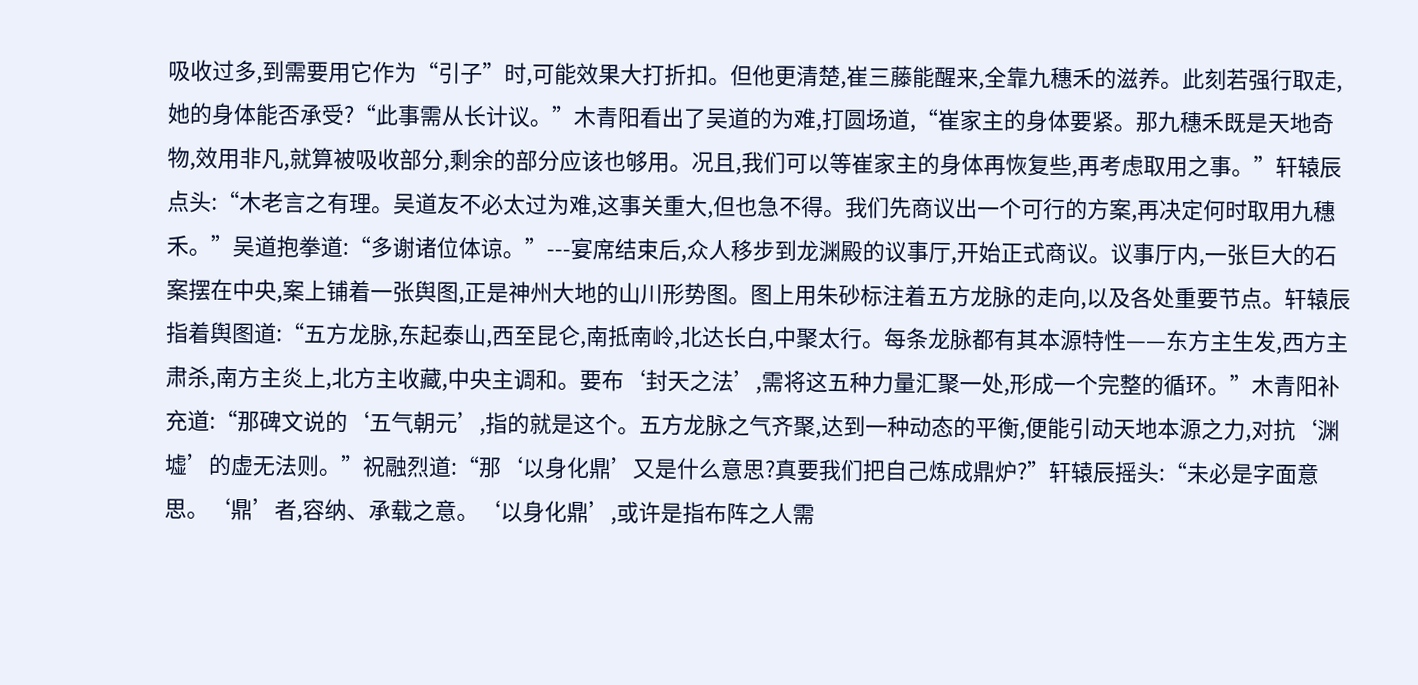吸收过多,到需要用它作为“引子”时,可能效果大打折扣。但他更清楚,崔三藤能醒来,全靠九穗禾的滋养。此刻若强行取走,她的身体能否承受?“此事需从长计议。”木青阳看出了吴道的为难,打圆场道,“崔家主的身体要紧。那九穗禾既是天地奇物,效用非凡,就算被吸收部分,剩余的部分应该也够用。况且,我们可以等崔家主的身体再恢复些,再考虑取用之事。”轩辕辰点头:“木老言之有理。吴道友不必太过为难,这事关重大,但也急不得。我们先商议出一个可行的方案,再决定何时取用九穗禾。”吴道抱拳道:“多谢诸位体谅。”---宴席结束后,众人移步到龙渊殿的议事厅,开始正式商议。议事厅内,一张巨大的石案摆在中央,案上铺着一张舆图,正是神州大地的山川形势图。图上用朱砂标注着五方龙脉的走向,以及各处重要节点。轩辕辰指着舆图道:“五方龙脉,东起泰山,西至昆仑,南抵南岭,北达长白,中聚太行。每条龙脉都有其本源特性——东方主生发,西方主肃杀,南方主炎上,北方主收藏,中央主调和。要布‘封天之法’,需将这五种力量汇聚一处,形成一个完整的循环。”木青阳补充道:“那碑文说的‘五气朝元’,指的就是这个。五方龙脉之气齐聚,达到一种动态的平衡,便能引动天地本源之力,对抗‘渊墟’的虚无法则。”祝融烈道:“那‘以身化鼎’又是什么意思?真要我们把自己炼成鼎炉?”轩辕辰摇头:“未必是字面意思。‘鼎’者,容纳、承载之意。‘以身化鼎’,或许是指布阵之人需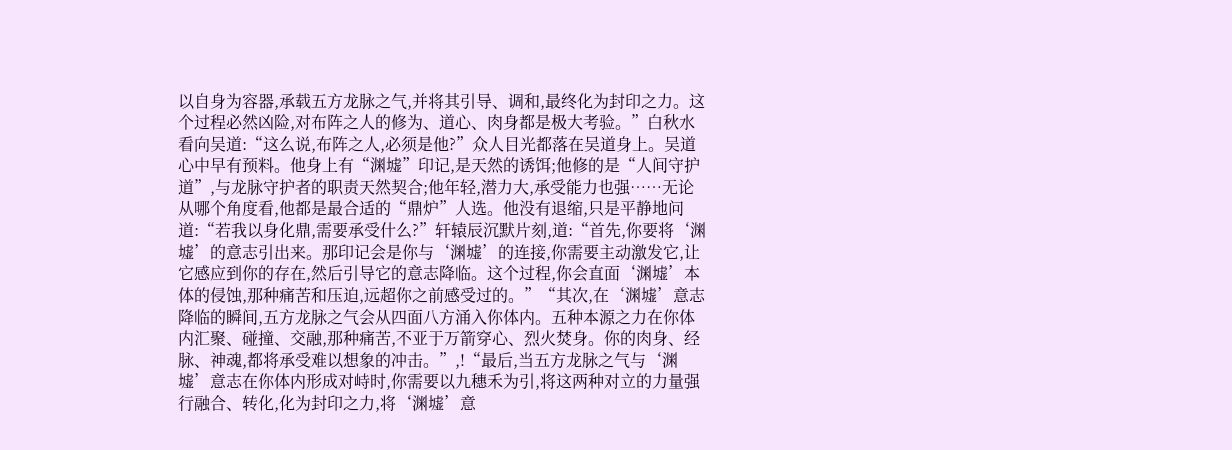以自身为容器,承载五方龙脉之气,并将其引导、调和,最终化为封印之力。这个过程必然凶险,对布阵之人的修为、道心、肉身都是极大考验。”白秋水看向吴道:“这么说,布阵之人,必须是他?”众人目光都落在吴道身上。吴道心中早有预料。他身上有“渊墟”印记,是天然的诱饵;他修的是“人间守护道”,与龙脉守护者的职责天然契合;他年轻,潜力大,承受能力也强……无论从哪个角度看,他都是最合适的“鼎炉”人选。他没有退缩,只是平静地问道:“若我以身化鼎,需要承受什么?”轩辕辰沉默片刻,道:“首先,你要将‘渊墟’的意志引出来。那印记会是你与‘渊墟’的连接,你需要主动激发它,让它感应到你的存在,然后引导它的意志降临。这个过程,你会直面‘渊墟’本体的侵蚀,那种痛苦和压迫,远超你之前感受过的。”“其次,在‘渊墟’意志降临的瞬间,五方龙脉之气会从四面八方涌入你体内。五种本源之力在你体内汇聚、碰撞、交融,那种痛苦,不亚于万箭穿心、烈火焚身。你的肉身、经脉、神魂,都将承受难以想象的冲击。”,!“最后,当五方龙脉之气与‘渊墟’意志在你体内形成对峙时,你需要以九穗禾为引,将这两种对立的力量强行融合、转化,化为封印之力,将‘渊墟’意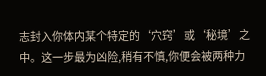志封入你体内某个特定的‘穴窍’或‘秘境’之中。这一步最为凶险,稍有不慎,你便会被两种力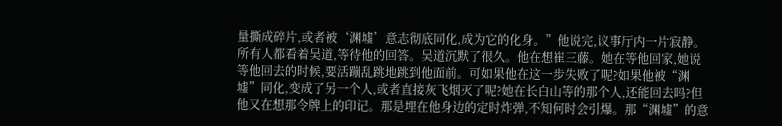量撕成碎片,或者被‘渊墟’意志彻底同化,成为它的化身。”他说完,议事厅内一片寂静。所有人都看着吴道,等待他的回答。吴道沉默了很久。他在想崔三藤。她在等他回家,她说等他回去的时候,要活蹦乱跳地跳到他面前。可如果他在这一步失败了呢?如果他被“渊墟”同化,变成了另一个人,或者直接灰飞烟灭了呢?她在长白山等的那个人,还能回去吗?但他又在想那令牌上的印记。那是埋在他身边的定时炸弹,不知何时会引爆。那“渊墟”的意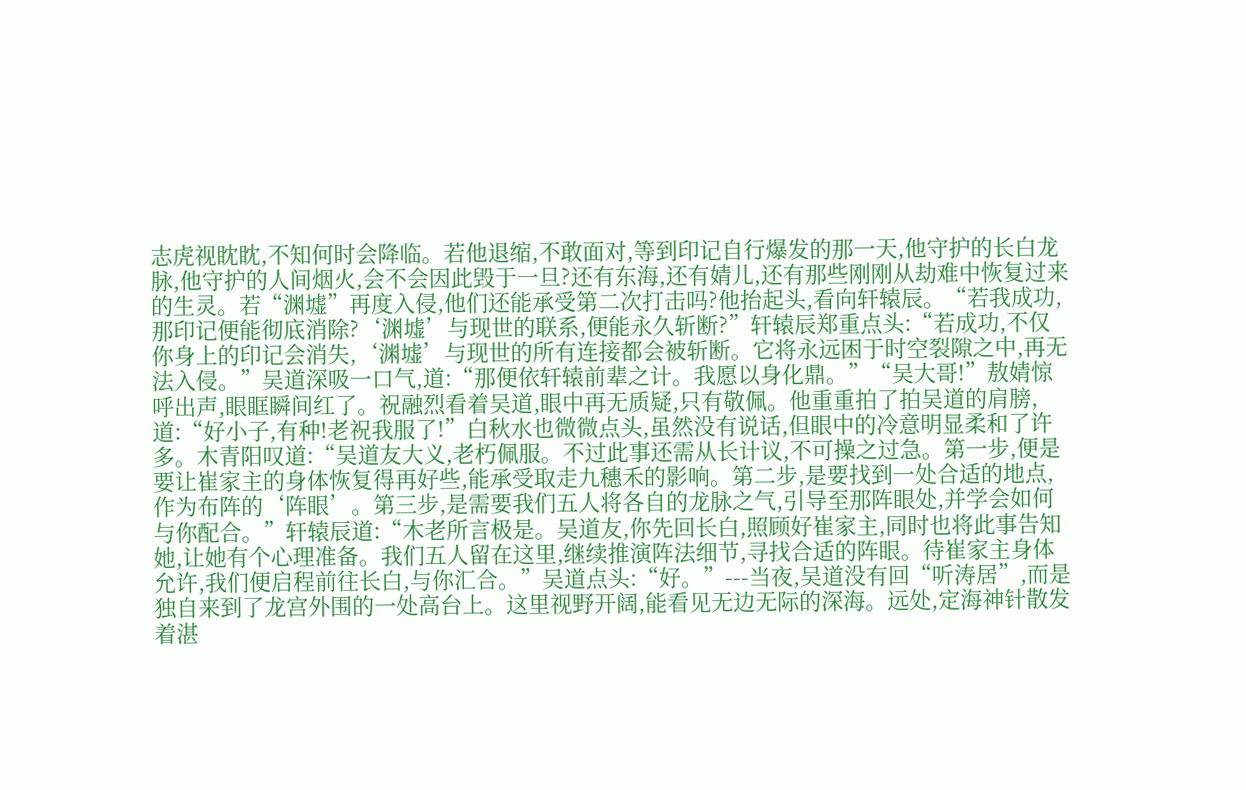志虎视眈眈,不知何时会降临。若他退缩,不敢面对,等到印记自行爆发的那一天,他守护的长白龙脉,他守护的人间烟火,会不会因此毁于一旦?还有东海,还有婧儿,还有那些刚刚从劫难中恢复过来的生灵。若“渊墟”再度入侵,他们还能承受第二次打击吗?他抬起头,看向轩辕辰。“若我成功,那印记便能彻底消除?‘渊墟’与现世的联系,便能永久斩断?”轩辕辰郑重点头:“若成功,不仅你身上的印记会消失,‘渊墟’与现世的所有连接都会被斩断。它将永远困于时空裂隙之中,再无法入侵。”吴道深吸一口气,道:“那便依轩辕前辈之计。我愿以身化鼎。”“吴大哥!”敖婧惊呼出声,眼眶瞬间红了。祝融烈看着吴道,眼中再无质疑,只有敬佩。他重重拍了拍吴道的肩膀,道:“好小子,有种!老祝我服了!”白秋水也微微点头,虽然没有说话,但眼中的冷意明显柔和了许多。木青阳叹道:“吴道友大义,老朽佩服。不过此事还需从长计议,不可操之过急。第一步,便是要让崔家主的身体恢复得再好些,能承受取走九穗禾的影响。第二步,是要找到一处合适的地点,作为布阵的‘阵眼’。第三步,是需要我们五人将各自的龙脉之气,引导至那阵眼处,并学会如何与你配合。”轩辕辰道:“木老所言极是。吴道友,你先回长白,照顾好崔家主,同时也将此事告知她,让她有个心理准备。我们五人留在这里,继续推演阵法细节,寻找合适的阵眼。待崔家主身体允许,我们便启程前往长白,与你汇合。”吴道点头:“好。”---当夜,吴道没有回“听涛居”,而是独自来到了龙宫外围的一处高台上。这里视野开阔,能看见无边无际的深海。远处,定海神针散发着湛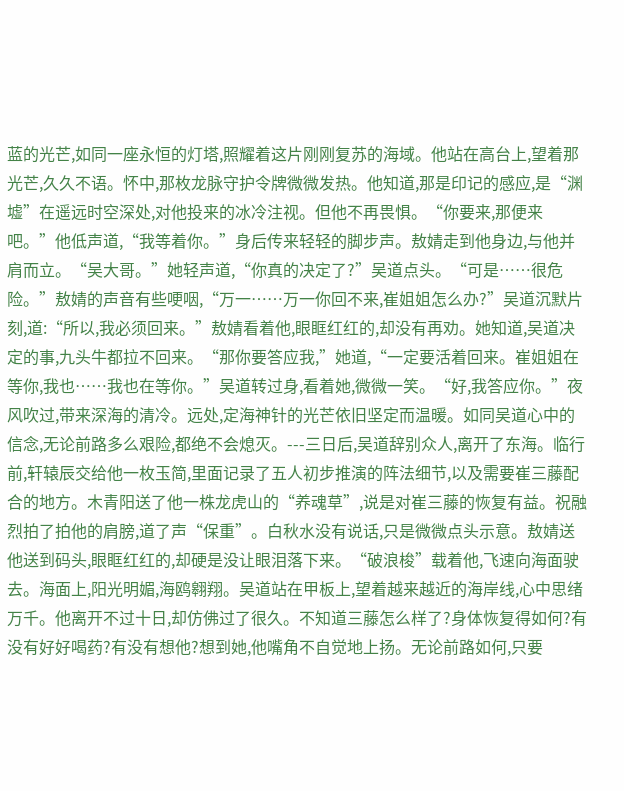蓝的光芒,如同一座永恒的灯塔,照耀着这片刚刚复苏的海域。他站在高台上,望着那光芒,久久不语。怀中,那枚龙脉守护令牌微微发热。他知道,那是印记的感应,是“渊墟”在遥远时空深处,对他投来的冰冷注视。但他不再畏惧。“你要来,那便来吧。”他低声道,“我等着你。”身后传来轻轻的脚步声。敖婧走到他身边,与他并肩而立。“吴大哥。”她轻声道,“你真的决定了?”吴道点头。“可是……很危险。”敖婧的声音有些哽咽,“万一……万一你回不来,崔姐姐怎么办?”吴道沉默片刻,道:“所以,我必须回来。”敖婧看着他,眼眶红红的,却没有再劝。她知道,吴道决定的事,九头牛都拉不回来。“那你要答应我,”她道,“一定要活着回来。崔姐姐在等你,我也……我也在等你。”吴道转过身,看着她,微微一笑。“好,我答应你。”夜风吹过,带来深海的清冷。远处,定海神针的光芒依旧坚定而温暖。如同吴道心中的信念,无论前路多么艰险,都绝不会熄灭。---三日后,吴道辞别众人,离开了东海。临行前,轩辕辰交给他一枚玉简,里面记录了五人初步推演的阵法细节,以及需要崔三藤配合的地方。木青阳送了他一株龙虎山的“养魂草”,说是对崔三藤的恢复有益。祝融烈拍了拍他的肩膀,道了声“保重”。白秋水没有说话,只是微微点头示意。敖婧送他送到码头,眼眶红红的,却硬是没让眼泪落下来。“破浪梭”载着他,飞速向海面驶去。海面上,阳光明媚,海鸥翱翔。吴道站在甲板上,望着越来越近的海岸线,心中思绪万千。他离开不过十日,却仿佛过了很久。不知道三藤怎么样了?身体恢复得如何?有没有好好喝药?有没有想他?想到她,他嘴角不自觉地上扬。无论前路如何,只要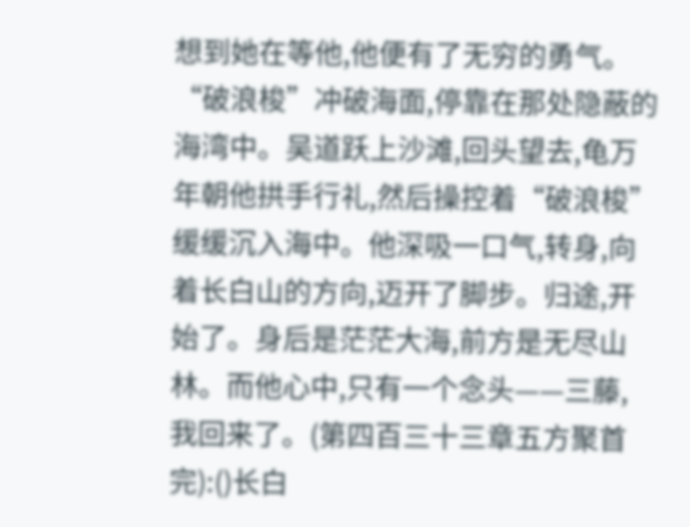想到她在等他,他便有了无穷的勇气。“破浪梭”冲破海面,停靠在那处隐蔽的海湾中。吴道跃上沙滩,回头望去,龟万年朝他拱手行礼,然后操控着“破浪梭”缓缓沉入海中。他深吸一口气,转身,向着长白山的方向,迈开了脚步。归途,开始了。身后是茫茫大海,前方是无尽山林。而他心中,只有一个念头——三藤,我回来了。(第四百三十三章五方聚首完):()长白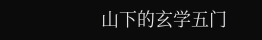山下的玄学五门